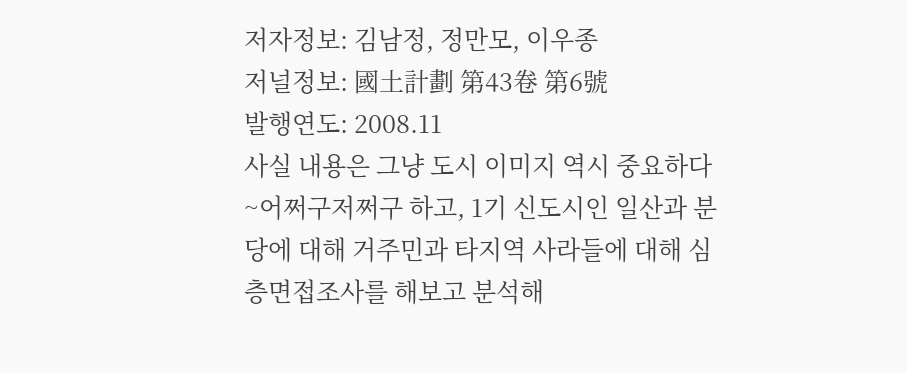저자정보: 김남정, 정만모, 이우종
저널정보: 國土計劃 第43卷 第6號
발행연도: 2008.11
사실 내용은 그냥 도시 이미지 역시 중요하다~어쩌구저쩌구 하고, 1기 신도시인 일산과 분당에 대해 거주민과 타지역 사라들에 대해 심층면접조사를 해보고 분석해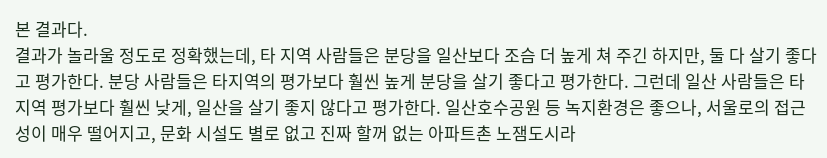본 결과다.
결과가 놀라울 정도로 정확했는데, 타 지역 사람들은 분당을 일산보다 조슴 더 높게 쳐 주긴 하지만, 둘 다 살기 좋다고 평가한다. 분당 사람들은 타지역의 평가보다 훨씬 높게 분당을 살기 좋다고 평가한다. 그런데 일산 사람들은 타 지역 평가보다 훨씬 낮게, 일산을 살기 좋지 않다고 평가한다. 일산호수공원 등 녹지환경은 좋으나, 서울로의 접근성이 매우 떨어지고, 문화 시설도 별로 없고 진짜 할꺼 없는 아파트촌 노잼도시라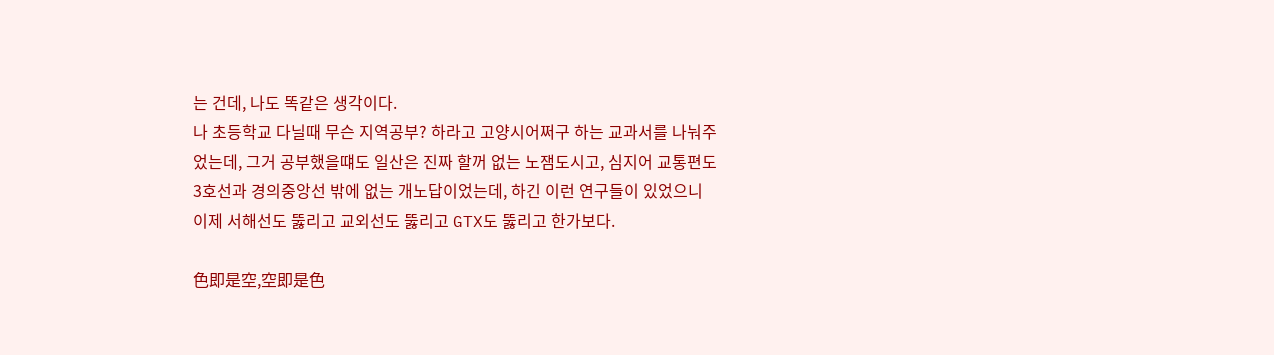는 건데, 나도 똑같은 생각이다.
나 초등학교 다닐때 무슨 지역공부? 하라고 고양시어쩌구 하는 교과서를 나눠주었는데, 그거 공부했을떄도 일산은 진짜 할꺼 없는 노잼도시고, 심지어 교통편도 3호선과 경의중앙선 밖에 없는 개노답이었는데, 하긴 이런 연구들이 있었으니 이제 서해선도 뚫리고 교외선도 뚫리고 GTX도 뚫리고 한가보다.

色即是空,空即是色